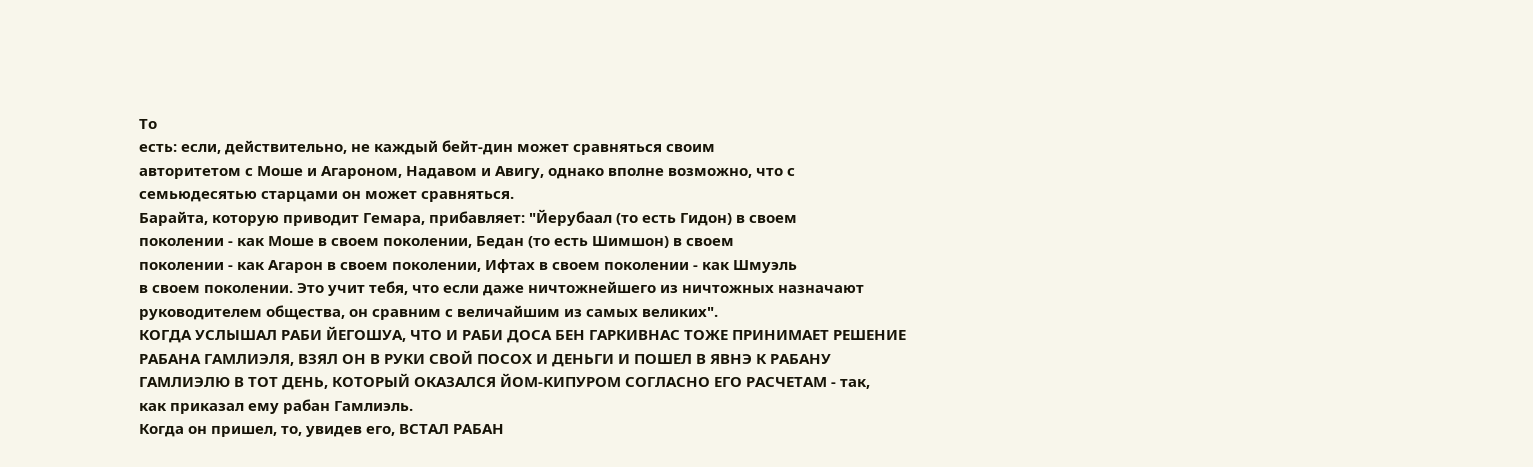То
есть: если, действительно, не каждый бейт-дин может сравняться своим
авторитетом с Моше и Агароном, Надавом и Авигу, однако вполне возможно, что с
семьюдесятью старцами он может сравняться.
Барайта, которую приводит Гемара, прибавляет: "Йерубаал (то есть Гидон) в своем
поколении - как Моше в своем поколении, Бедан (то есть Шимшон) в своем
поколении - как Агарон в своем поколении, Ифтах в своем поколении - как Шмуэль
в своем поколении. Это учит тебя, что если даже ничтожнейшего из ничтожных назначают
руководителем общества, он сравним с величайшим из самых великих".
КОГДА УСЛЫШАЛ РАБИ ЙЕГОШУА, ЧТО И РАБИ ДОСА БЕН ГАРКИВНАС ТОЖЕ ПРИНИМАЕТ РЕШЕНИЕ
РАБАНА ГАМЛИЭЛЯ, ВЗЯЛ ОН В РУКИ СВОЙ ПОСОХ И ДЕНЬГИ И ПОШЕЛ В ЯВНЭ К РАБАНУ
ГАМЛИЭЛЮ В ТОТ ДЕНЬ, КОТОРЫЙ ОКАЗАЛСЯ ЙОМ-КИПУРОМ СОГЛАСНО ЕГО РАСЧЕТАМ - так,
как приказал ему рабан Гамлиэль.
Когда он пришел, то, увидев его, ВСТАЛ РАБАН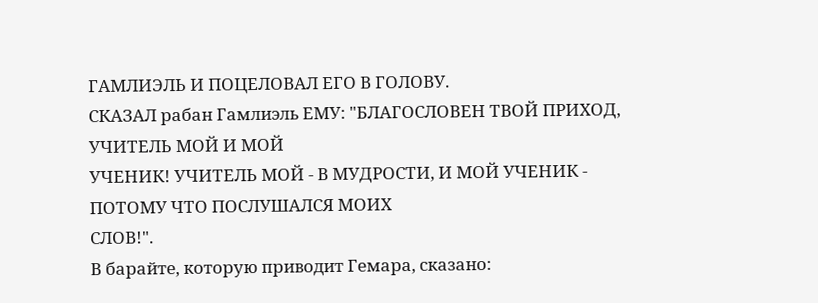ГАМЛИЭЛЬ И ПОЦЕЛОВАЛ ЕГО В ГОЛОВУ.
СКАЗАЛ рабан Гамлиэль ЕМУ: "БЛАГОСЛОВЕН ТВОЙ ПРИХОД, УЧИТЕЛЬ МОЙ И МОЙ
УЧЕНИК! УЧИТЕЛЬ МОЙ - В МУДРОСТИ, И МОЙ УЧЕНИК - ПОТОМУ ЧТО ПОСЛУШАЛСЯ МОИХ
СЛОВ!".
В барайте, которую приводит Гемара, сказано: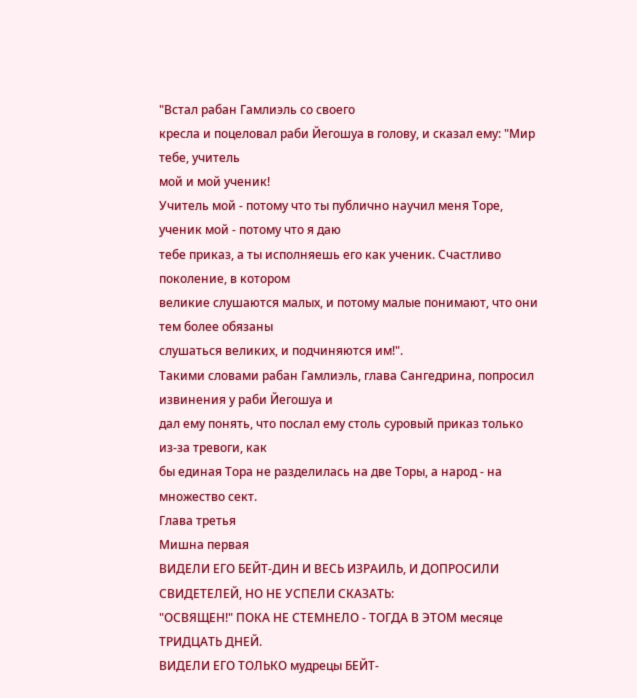"Встал рабан Гамлиэль со своего
кресла и поцеловал раби Йегошуа в голову, и сказал ему: "Мир тебе, учитель
мой и мой ученик!
Учитель мой - потому что ты публично научил меня Торе, ученик мой - потому что я даю
тебе приказ, а ты исполняешь его как ученик. Счастливо поколение, в котором
великие слушаются малых, и потому малые понимают, что они тем более обязаны
слушаться великих, и подчиняются им!".
Такими словами рабан Гамлиэль, глава Сангедрина, попросил извинения у раби Йегошуа и
дал ему понять, что послал ему столь суровый приказ только из-за тревоги, как
бы единая Тора не разделилась на две Торы, а народ - на множество сект.
Глава третья
Мишна первая
ВИДЕЛИ ЕГО БЕЙТ-ДИН И ВЕСЬ ИЗРАИЛЬ, И ДОПРОСИЛИ СВИДЕТЕЛЕЙ, НО НЕ УСПЕЛИ СКАЗАТЬ:
"ОСВЯЩЕН!" ПОКА НЕ СТЕМНЕЛО - ТОГДА В ЭТОМ месяце ТРИДЦАТЬ ДНЕЙ.
ВИДЕЛИ ЕГО ТОЛЬКО мудрецы БЕЙТ-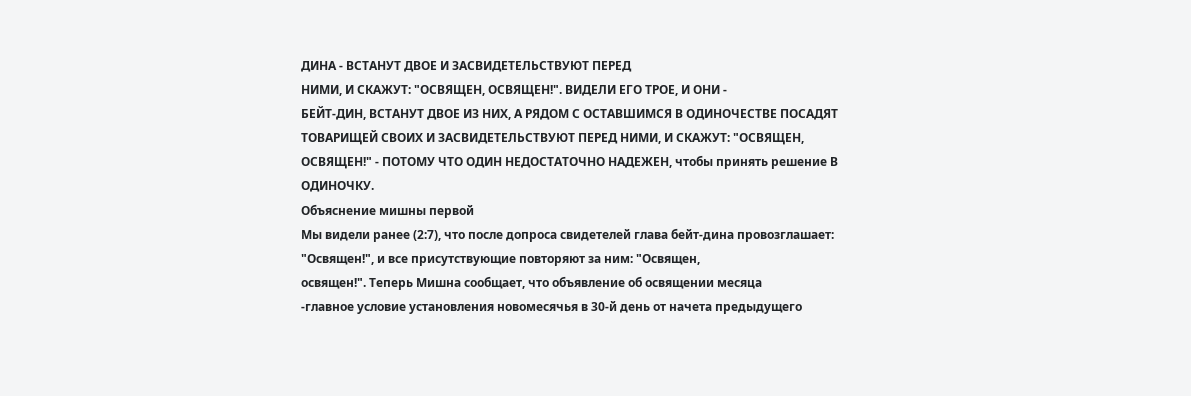ДИНА - ВСТАНУТ ДВОЕ И ЗАСВИДЕТЕЛЬСТВУЮТ ПЕРЕД
НИМИ, И СКАЖУТ: "ОСВЯЩЕН, ОСВЯЩЕН!". ВИДЕЛИ ЕГО ТРОЕ, И ОНИ -
БЕЙТ-ДИН, ВСТАНУТ ДВОЕ ИЗ НИХ, А РЯДОМ С ОСТАВШИМСЯ В ОДИНОЧЕСТВЕ ПОСАДЯТ
ТОВАРИЩЕЙ СВОИХ И ЗАСВИДЕТЕЛЬСТВУЮТ ПЕРЕД НИМИ, И СКАЖУТ: "ОСВЯЩЕН,
ОСВЯЩЕН!" - ПОТОМУ ЧТО ОДИН НЕДОСТАТОЧНО НАДЕЖЕН, чтобы принять решение В
ОДИНОЧКУ.
Объяснение мишны первой
Мы видели ранее (2:7), что после допроса свидетелей глава бейт-дина провозглашает:
"Освящен!", и все присутствующие повторяют за ним: "Освящен,
освящен!". Теперь Мишна сообщает, что объявление об освящении месяца
-главное условие установления новомесячья в 30-й день от начета предыдущего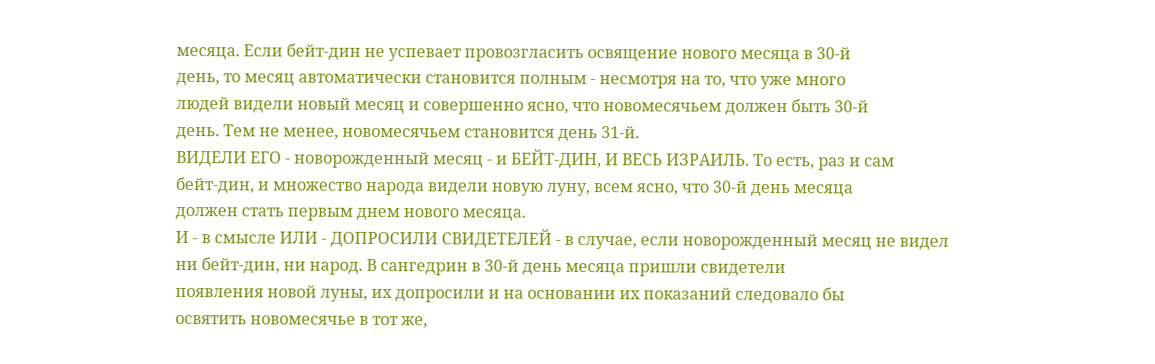месяца. Если бейт-дин не успевает провозгласить освящение нового месяца в 30-й
день, то месяц автоматически становится полным - несмотря на то, что уже много
людей видели новый месяц и совершенно ясно, что новомесячьем должен быть 30-й
день. Тем не менее, новомесячьем становится день 31-й.
ВИДЕЛИ ЕГО - новорожденный месяц - и БЕЙТ-ДИН, И ВЕСЬ ИЗРАИЛЬ. То есть, раз и сам
бейт-дин, и множество народа видели новую луну, всем ясно, что 30-й день месяца
должен стать первым днем нового месяца.
И - в смысле ИЛИ - ДОПРОСИЛИ СВИДЕТЕЛЕЙ - в случае, если новорожденный месяц не видел
ни бейт-дин, ни народ. В сангедрин в 30-й день месяца пришли свидетели
появления новой луны, их допросили и на основании их показаний следовало бы
освятить новомесячье в тот же,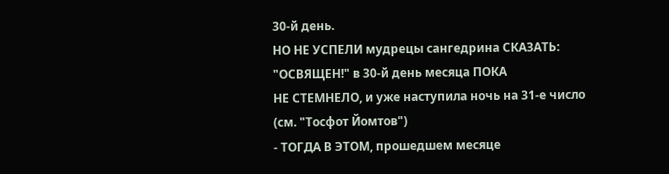30-й день.
НО НЕ УСПЕЛИ мудрецы сангедрина СКАЗАТЬ: "ОСВЯЩЕН!" в 30-й день месяца ПОКА
НЕ СТЕМНЕЛО, и уже наступила ночь на 31-е число (см. "Тосфот Йомтов")
- ТОГДА В ЭТОМ, прошедшем месяце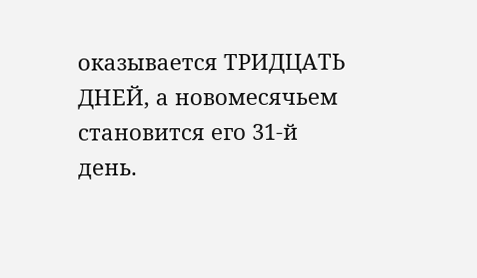оказывается ТРИДЦАТЬ ДНЕЙ, а новомесячьем
становится его 31-й день.